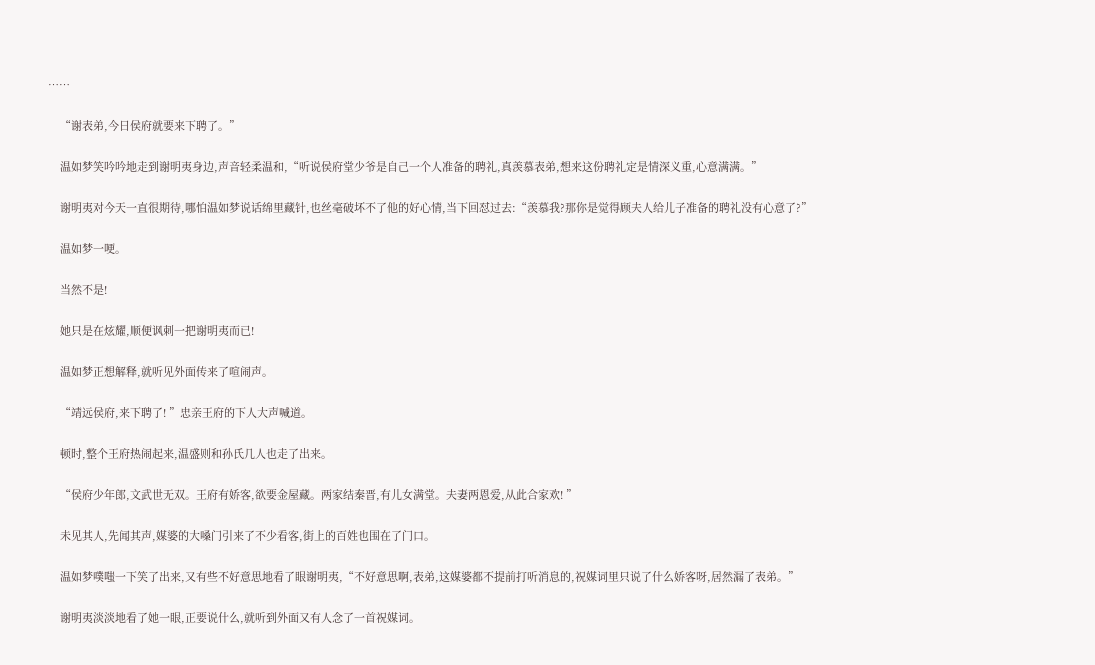……

    “谢表弟,今日侯府就要来下聘了。”

    温如梦笑吟吟地走到谢明夷身边,声音轻柔温和,“听说侯府堂少爷是自己一个人准备的聘礼,真羡慕表弟,想来这份聘礼定是情深义重,心意满满。”

    谢明夷对今天一直很期待,哪怕温如梦说话绵里藏针,也丝毫破坏不了他的好心情,当下回怼过去:“羡慕我?那你是觉得顾夫人给儿子准备的聘礼没有心意了?”

    温如梦一哽。

    当然不是!

    她只是在炫耀,顺便讽刺一把谢明夷而已!

    温如梦正想解释,就听见外面传来了喧闹声。

    “靖远侯府,来下聘了! ”忠亲王府的下人大声喊道。

    顿时,整个王府热闹起来,温盛则和孙氏几人也走了出来。

    “侯府少年郎,文武世无双。王府有娇客,欲要金屋藏。两家结秦晋,有儿女满堂。夫妻两恩爱,从此合家欢! ”

    未见其人,先闻其声,媒婆的大嗓门引来了不少看客,街上的百姓也围在了门口。

    温如梦噗嗤一下笑了出来,又有些不好意思地看了眼谢明夷,“不好意思啊,表弟,这媒婆都不提前打听消息的,祝媒词里只说了什么娇客呀,居然漏了表弟。”

    谢明夷淡淡地看了她一眼,正要说什么,就听到外面又有人念了一首祝媒词。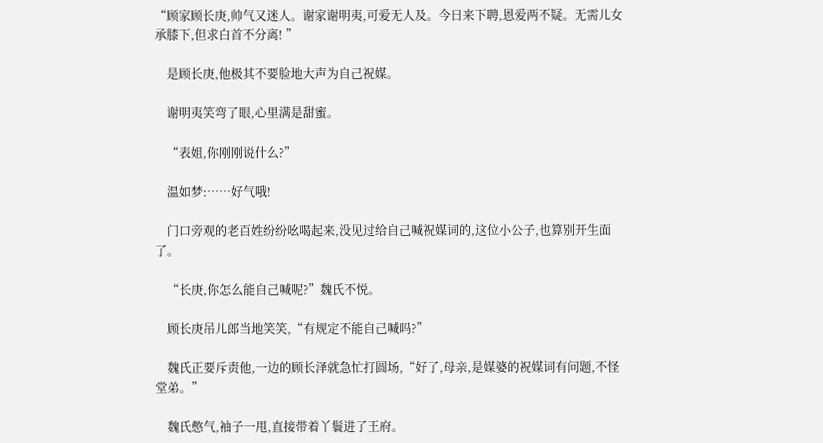“顾家顾长庚,帅气又迷人。谢家谢明夷,可爱无人及。今日来下聘,恩爱两不疑。无需儿女承膝下,但求白首不分离! ”

    是顾长庚,他极其不要脸地大声为自己祝媒。

    谢明夷笑弯了眼,心里满是甜蜜。

    “表姐,你刚刚说什么?”

    温如梦:……好气哦!

    门口旁观的老百姓纷纷吆喝起来,没见过给自己喊祝媒词的,这位小公子,也算别开生面了。

    “长庚,你怎么能自己喊呢?”魏氏不悦。

    顾长庚吊儿郎当地笑笑,“有规定不能自己喊吗?”

    魏氏正要斥责他,一边的顾长泽就急忙打圆场,“好了,母亲,是媒婆的祝媒词有问题,不怪堂弟。”

    魏氏憋气,袖子一甩,直接带着丫鬟进了王府。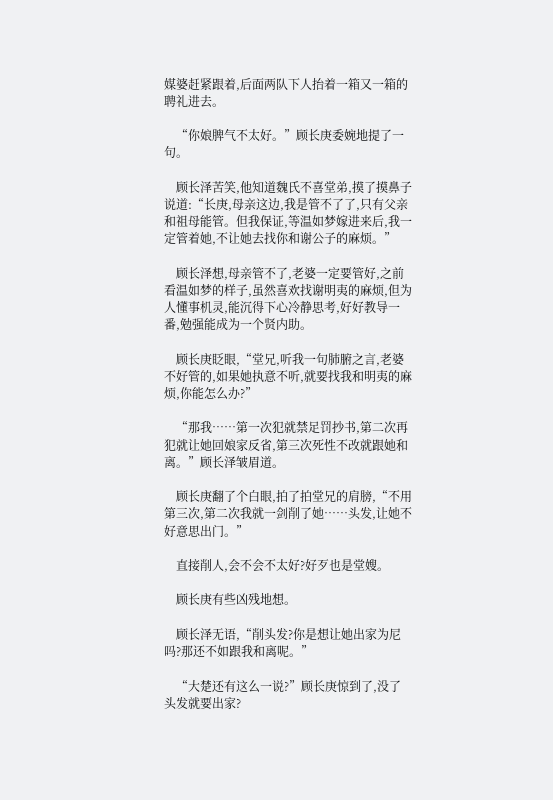媒婆赶紧跟着,后面两队下人抬着一箱又一箱的聘礼进去。

    “你娘脾气不太好。”顾长庚委婉地提了一句。

    顾长泽苦笑,他知道魏氏不喜堂弟,摸了摸鼻子说道:“长庚,母亲这边,我是管不了了,只有父亲和祖母能管。但我保证,等温如梦嫁进来后,我一定管着她,不让她去找你和谢公子的麻烦。”

    顾长泽想,母亲管不了,老婆一定要管好,之前看温如梦的样子,虽然喜欢找谢明夷的麻烦,但为人懂事机灵,能沉得下心冷静思考,好好教导一番,勉强能成为一个贤内助。

    顾长庚眨眼,“堂兄,听我一句肺腑之言,老婆不好管的,如果她执意不听,就要找我和明夷的麻烦,你能怎么办?”

    “那我……第一次犯就禁足罚抄书,第二次再犯就让她回娘家反省,第三次死性不改就跟她和离。”顾长泽皱眉道。

    顾长庚翻了个白眼,拍了拍堂兄的肩膀,“不用第三次,第二次我就一剑削了她……头发,让她不好意思出门。”

    直接削人,会不会不太好?好歹也是堂嫂。

    顾长庚有些凶残地想。

    顾长泽无语,“削头发?你是想让她出家为尼吗?那还不如跟我和离呢。”

    “大楚还有这么一说?”顾长庚惊到了,没了头发就要出家?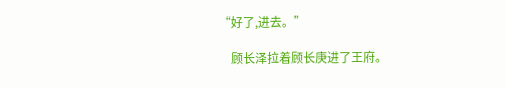“好了,进去。”

    顾长泽拉着顾长庚进了王府。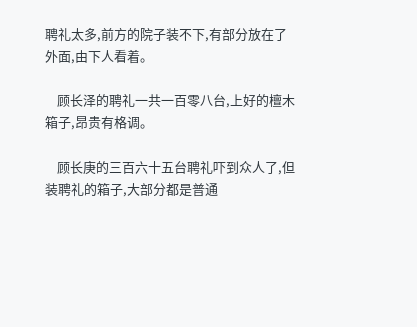聘礼太多,前方的院子装不下,有部分放在了外面,由下人看着。

    顾长泽的聘礼一共一百零八台,上好的檀木箱子,昂贵有格调。

    顾长庚的三百六十五台聘礼吓到众人了,但装聘礼的箱子,大部分都是普通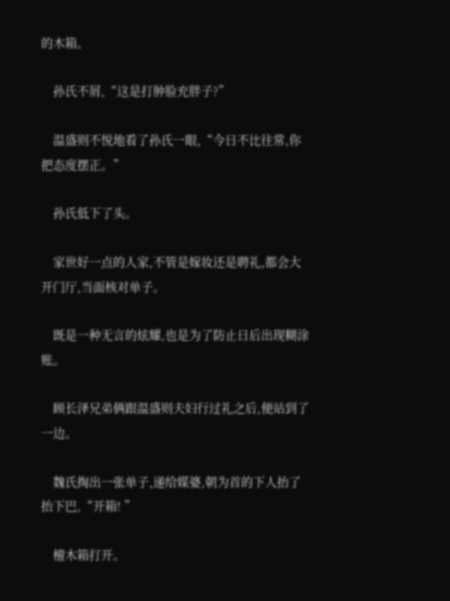的木箱。

    孙氏不屑,“这是打肿脸充胖子?”

    温盛则不悦地看了孙氏一眼,“今日不比往常,你把态度摆正。”

    孙氏低下了头。

    家世好一点的人家,不管是嫁妆还是聘礼,都会大开门厅,当面核对单子。

    既是一种无言的炫耀,也是为了防止日后出现糊涂账。

    顾长泽兄弟俩跟温盛则夫妇行过礼之后,便站到了一边。

    魏氏掏出一张单子,递给媒婆,朝为首的下人抬了抬下巴,“开箱! ”

    檀木箱打开。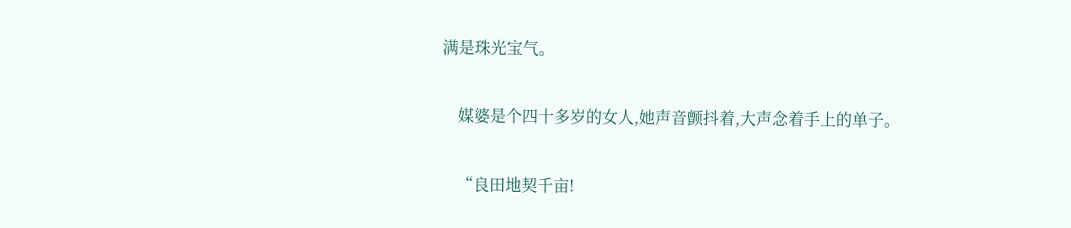满是珠光宝气。

    媒婆是个四十多岁的女人,她声音颤抖着,大声念着手上的单子。

    “良田地契千亩!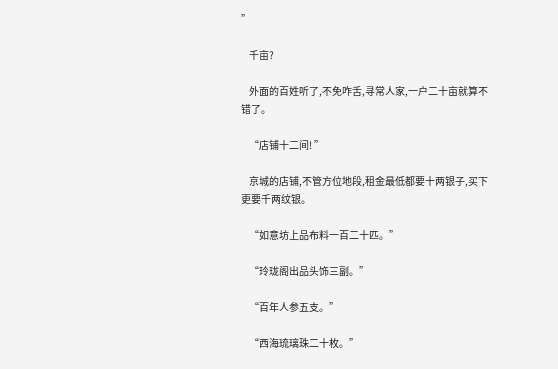”

    千亩?

    外面的百姓听了,不免咋舌,寻常人家,一户二十亩就算不错了。

    “店铺十二间! ”

    京城的店铺,不管方位地段,租金最低都要十两银子,买下更要千两纹银。

    “如意坊上品布料一百二十匹。”

    “玲珑阁出品头饰三副。”

    “百年人参五支。”

    “西海琉璃珠二十枚。”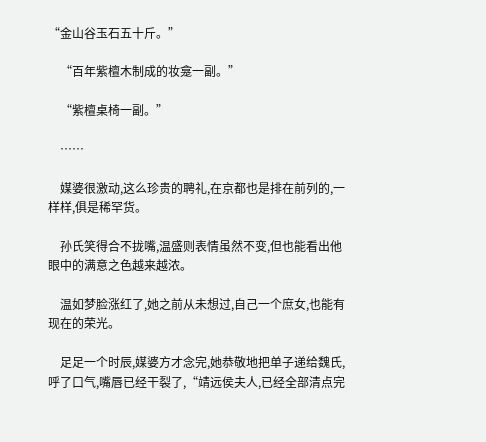“金山谷玉石五十斤。”

    “百年紫檀木制成的妆龛一副。”

    “紫檀桌椅一副。”

    ……

    媒婆很激动,这么珍贵的聘礼,在京都也是排在前列的,一样样,俱是稀罕货。

    孙氏笑得合不拢嘴,温盛则表情虽然不变,但也能看出他眼中的满意之色越来越浓。

    温如梦脸涨红了,她之前从未想过,自己一个庶女,也能有现在的荣光。

    足足一个时辰,媒婆方才念完,她恭敬地把单子递给魏氏,呼了口气,嘴唇已经干裂了,“靖远侯夫人,已经全部清点完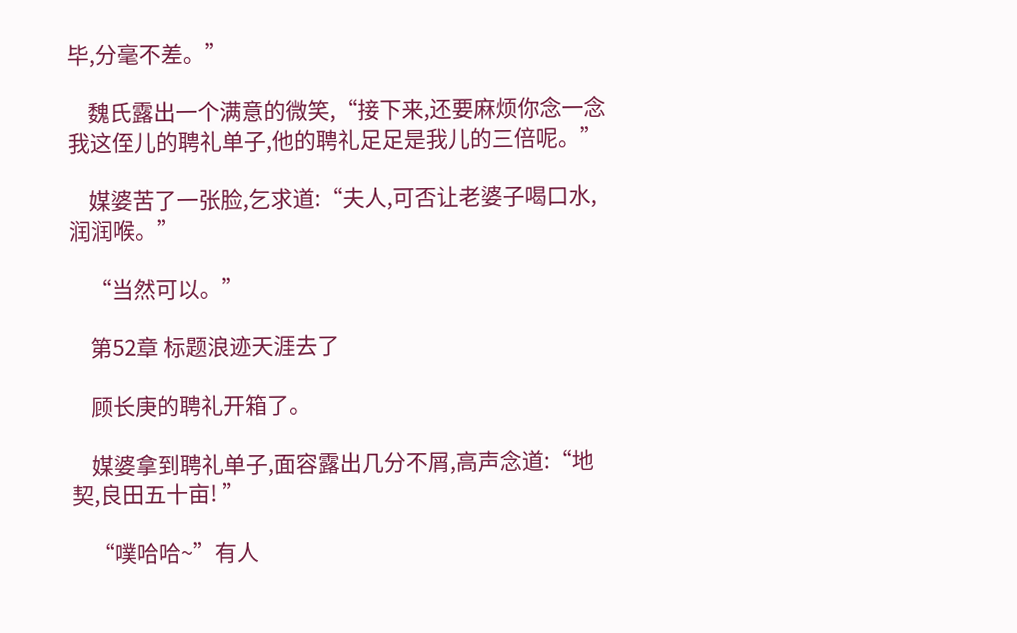毕,分毫不差。”

    魏氏露出一个满意的微笑,“接下来,还要麻烦你念一念我这侄儿的聘礼单子,他的聘礼足足是我儿的三倍呢。”

    媒婆苦了一张脸,乞求道:“夫人,可否让老婆子喝口水,润润喉。”

    “当然可以。”

    第52章 标题浪迹天涯去了

    顾长庚的聘礼开箱了。

    媒婆拿到聘礼单子,面容露出几分不屑,高声念道:“地契,良田五十亩! ”

    “噗哈哈~”有人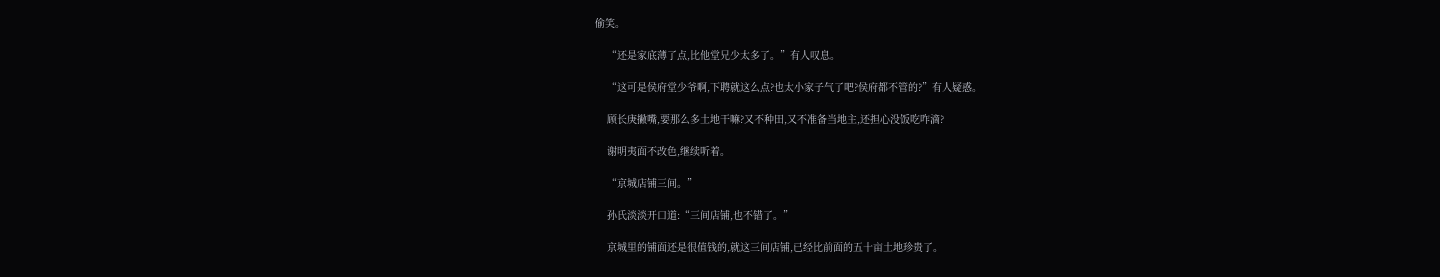偷笑。

    “还是家底薄了点,比他堂兄少太多了。”有人叹息。

    “这可是侯府堂少爷啊,下聘就这么点?也太小家子气了吧?侯府都不管的?”有人疑惑。

    顾长庚撇嘴,要那么多土地干嘛?又不种田,又不准备当地主,还担心没饭吃咋滴?

    谢明夷面不改色,继续听着。

    “京城店铺三间。”

    孙氏淡淡开口道:“三间店铺,也不错了。”

    京城里的铺面还是很值钱的,就这三间店铺,已经比前面的五十亩土地珍贵了。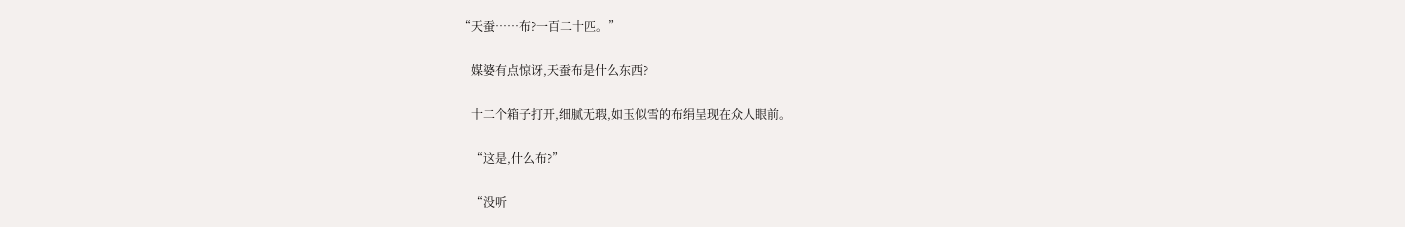“天蚕……布?一百二十匹。”

    媒婆有点惊讶,天蚕布是什么东西?

    十二个箱子打开,细腻无瑕,如玉似雪的布绢呈现在众人眼前。

    “这是,什么布?”

    “没听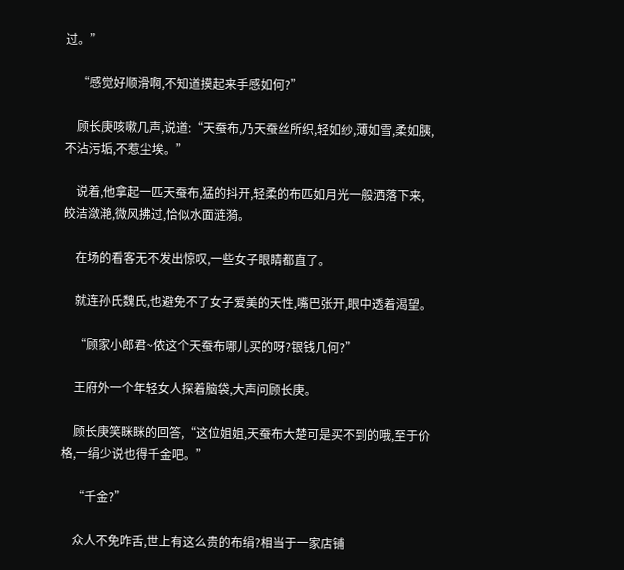过。”

    “感觉好顺滑啊,不知道摸起来手感如何?”

    顾长庚咳嗽几声,说道:“天蚕布,乃天蚕丝所织,轻如纱,薄如雪,柔如胰,不沾污垢,不惹尘埃。”

    说着,他拿起一匹天蚕布,猛的抖开,轻柔的布匹如月光一般洒落下来,皎洁潋滟,微风拂过,恰似水面涟漪。

    在场的看客无不发出惊叹,一些女子眼睛都直了。

    就连孙氏魏氏,也避免不了女子爱美的天性,嘴巴张开,眼中透着渴望。

    “顾家小郎君~侬这个天蚕布哪儿买的呀?银钱几何?”

    王府外一个年轻女人探着脑袋,大声问顾长庚。

    顾长庚笑眯眯的回答,“这位姐姐,天蚕布大楚可是买不到的哦,至于价格,一绢少说也得千金吧。”

    “千金?”

    众人不免咋舌,世上有这么贵的布绢?相当于一家店铺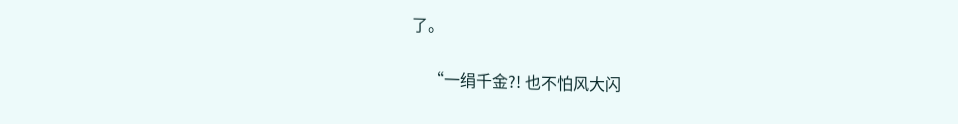了。

    “一绢千金?! 也不怕风大闪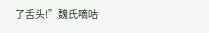了舌头!”魏氏嘀咕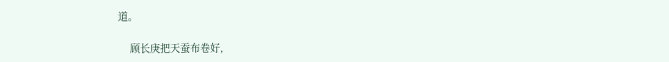道。

    顾长庚把天蚕布卷好,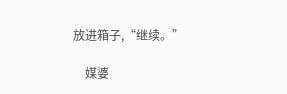放进箱子,“继续。”

    媒婆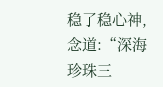稳了稳心神,念道:“深海珍珠三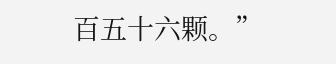百五十六颗。”